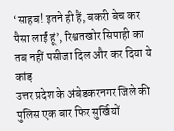‘साहब! इतने ही हैं, बकरी बेच कर पैसा लाईं हूं’, रिश्वतखोर सिपाही का तब नहीं पसीजा दिल और कर दिया ये कांड़
उत्तर प्रदेश के अंबेडकरनगर जिले की पुलिस एक बार फिर सुर्खियों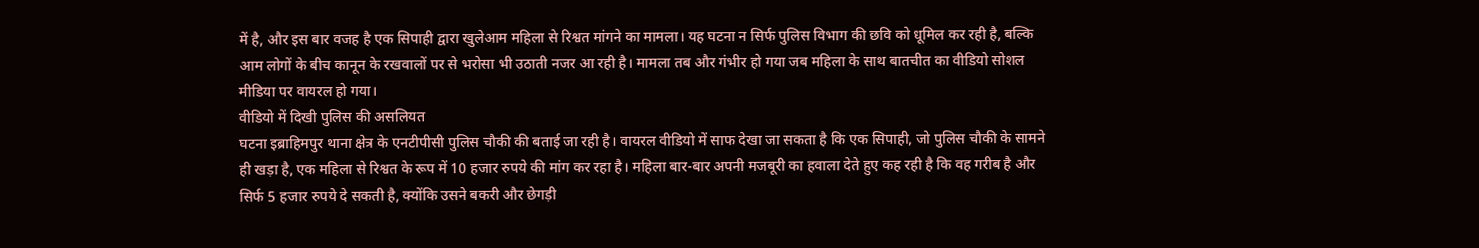में है, और इस बार वजह है एक सिपाही द्वारा खुलेआम महिला से रिश्वत मांगने का मामला। यह घटना न सिर्फ पुलिस विभाग की छवि को धूमिल कर रही है, बल्कि आम लोगों के बीच कानून के रखवालों पर से भरोसा भी उठाती नजर आ रही है। मामला तब और गंभीर हो गया जब महिला के साथ बातचीत का वीडियो सोशल मीडिया पर वायरल हो गया।
वीडियो में दिखी पुलिस की असलियत
घटना इब्राहिमपुर थाना क्षेत्र के एनटीपीसी पुलिस चौकी की बताई जा रही है। वायरल वीडियो में साफ देखा जा सकता है कि एक सिपाही, जो पुलिस चौकी के सामने ही खड़ा है, एक महिला से रिश्वत के रूप में 10 हजार रुपये की मांग कर रहा है। महिला बार-बार अपनी मजबूरी का हवाला देते हुए कह रही है कि वह गरीब है और सिर्फ 5 हजार रुपये दे सकती है, क्योंकि उसने बकरी और छेगड़ी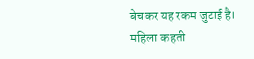बेचकर यह रकम जुटाई है।
महिला कहती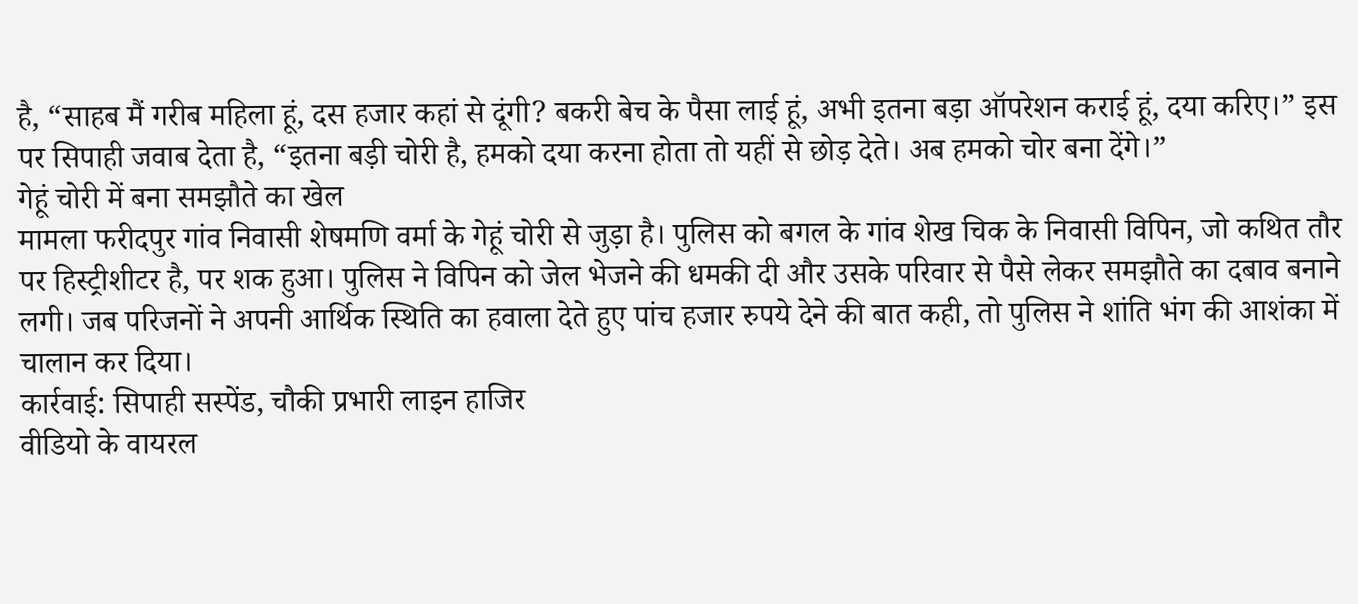है, “साहब मैं गरीब महिला हूं, दस हजार कहां से दूंगी? बकरी बेच के पैसा लाई हूं, अभी इतना बड़ा ऑपरेशन कराई हूं, दया करिए।” इस पर सिपाही जवाब देता है, “इतना बड़ी चोरी है, हमको दया करना होता तो यहीं से छोड़ देते। अब हमको चोर बना देंगे।”
गेहूं चोरी में बना समझौते का खेल
मामला फरीदपुर गांव निवासी शेषमणि वर्मा के गेहूं चोरी से जुड़ा है। पुलिस को बगल के गांव शेख चिक के निवासी विपिन, जो कथित तौर पर हिस्ट्रीशीटर है, पर शक हुआ। पुलिस ने विपिन को जेल भेजने की धमकी दी और उसके परिवार से पैसे लेकर समझौते का दबाव बनाने लगी। जब परिजनों ने अपनी आर्थिक स्थिति का हवाला देते हुए पांच हजार रुपये देने की बात कही, तो पुलिस ने शांति भंग की आशंका में चालान कर दिया।
कार्रवाई: सिपाही सस्पेंड, चौकी प्रभारी लाइन हाजिर
वीडियो के वायरल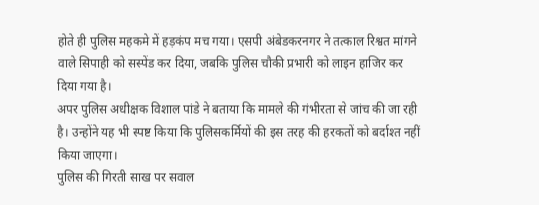होते ही पुलिस महकमे में हड़कंप मच गया। एसपी अंबेडकरनगर ने तत्काल रिश्वत मांगने वाले सिपाही को सस्पेंड कर दिया, जबकि पुलिस चौकी प्रभारी को लाइन हाजिर कर दिया गया है।
अपर पुलिस अधीक्षक विशाल पांडे ने बताया कि मामले की गंभीरता से जांच की जा रही है। उन्होंने यह भी स्पष्ट किया कि पुलिसकर्मियों की इस तरह की हरकतों को बर्दाश्त नहीं किया जाएगा।
पुलिस की गिरती साख पर सवाल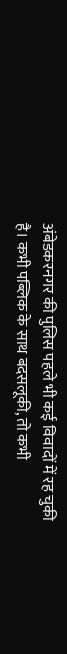अंबेडकरनगर की पुलिस पहले भी कई विवादों में रह चुकी है। कभी पब्लिक के साथ बदसलूकी, तो कभी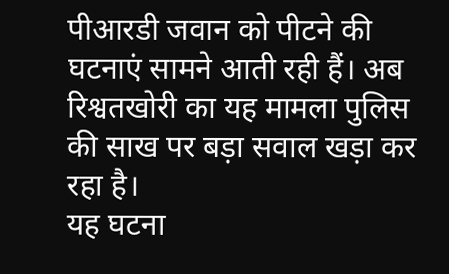पीआरडी जवान को पीटने की घटनाएं सामने आती रही हैं। अब रिश्वतखोरी का यह मामला पुलिस की साख पर बड़ा सवाल खड़ा कर रहा है।
यह घटना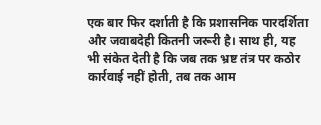एक बार फिर दर्शाती है कि प्रशासनिक पारदर्शिता और जवाबदेही कितनी जरूरी है। साथ ही, यह भी संकेत देती है कि जब तक भ्रष्ट तंत्र पर कठोर कार्रवाई नहीं होती, तब तक आम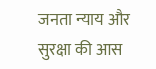जनता न्याय और सुरक्षा की आस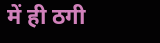में ही ठगी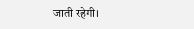जाती रहेगी।